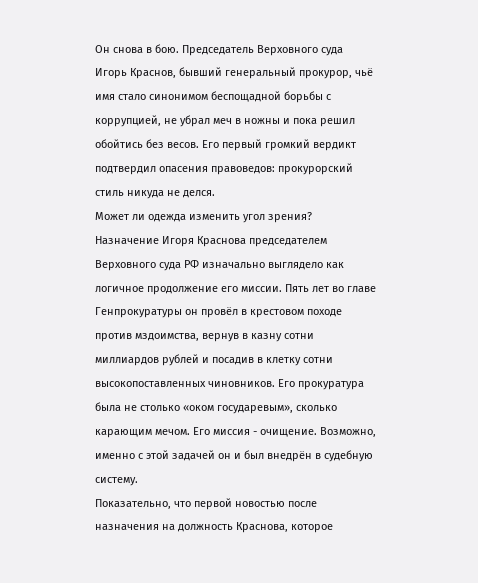Он снова в бою. Председатель Верховного суда Игорь Краснов, бывший генеральный прокурор, чьё имя стало синонимом беспощадной борьбы с коррупцией, не убрал меч в ножны и пока решил обойтись без весов. Его первый громкий вердикт подтвердил опасения правоведов: прокурорский стиль никуда не делся.
Может ли одежда изменить угол зрения?
Назначение Игоря Краснова председателем Верховного суда РФ изначально выглядело как логичное продолжение его миссии. Пять лет во главе Генпрокуратуры он провёл в крестовом походе против мздоимства, вернув в казну сотни миллиардов рублей и посадив в клетку сотни высокопоставленных чиновников. Его прокуратура была не столько «оком государевым», сколько карающим мечом. Его миссия - очищение. Возможно, именно с этой задачей он и был внедрён в судебную систему.
Показательно, что первой новостью после назначения на должность Краснова, которое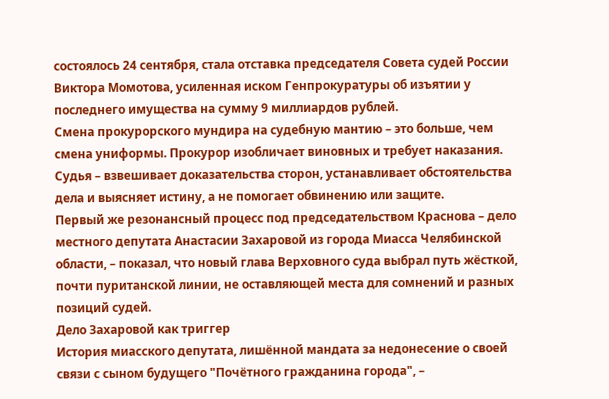состоялось 24 сентября, стала отставка председателя Совета судей России Виктора Момотова, усиленная иском Генпрокуратуры об изъятии у последнего имущества на сумму 9 миллиардов рублей.
Смена прокурорского мундира на судебную мантию – это больше, чем смена униформы. Прокурор изобличает виновных и требует наказания. Судья – взвешивает доказательства сторон, устанавливает обстоятельства дела и выясняет истину, а не помогает обвинению или защите.
Первый же резонансный процесс под председательством Краснова – дело местного депутата Анастасии Захаровой из города Миасса Челябинской области, – показал, что новый глава Верховного суда выбрал путь жёсткой, почти пуританской линии, не оставляющей места для сомнений и разных позиций судей.
Дело Захаровой как триггер
История миасского депутата, лишённой мандата за недонесение о своей связи с сыном будущего "Почётного гражданина города", –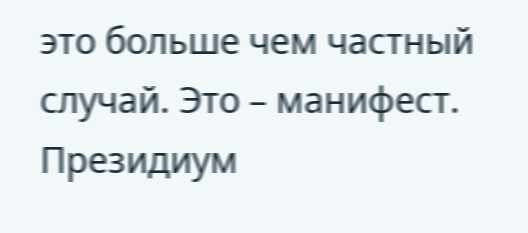это больше чем частный случай. Это – манифест. Президиум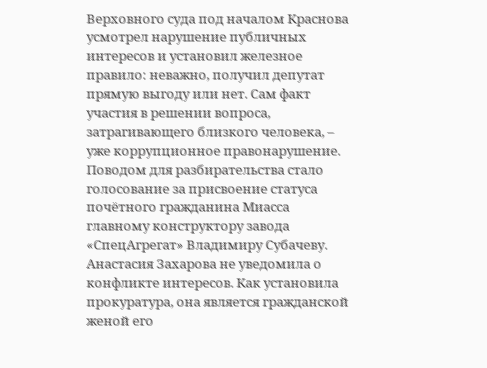Верховного суда под началом Краснова усмотрел нарушение публичных интересов и установил железное правило: неважно, получил депутат прямую выгоду или нет. Сам факт участия в решении вопроса, затрагивающего близкого человека, – уже коррупционное правонарушение.
Поводом для разбирательства стало голосование за присвоение статуса почётного гражданина Миасса главному конструктору завода «СпецАгрегат» Владимиру Субачеву. Анастасия Захарова не уведомила о конфликте интересов. Как установила прокуратура, она является гражданской женой его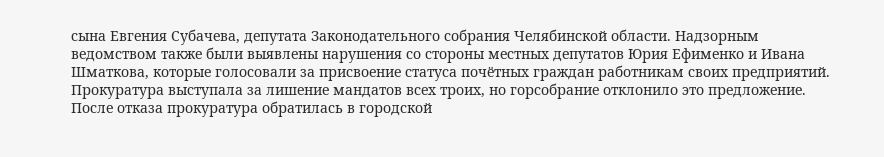сына Евгения Субачева, депутата Законодательного собрания Челябинской области. Надзорным ведомством также были выявлены нарушения со стороны местных депутатов Юрия Ефименко и Ивана Шматкова, которые голосовали за присвоение статуса почётных граждан работникам своих предприятий. Прокуратура выступала за лишение мандатов всех троих, но горсобрание отклонило это предложение. После отказа прокуратура обратилась в городской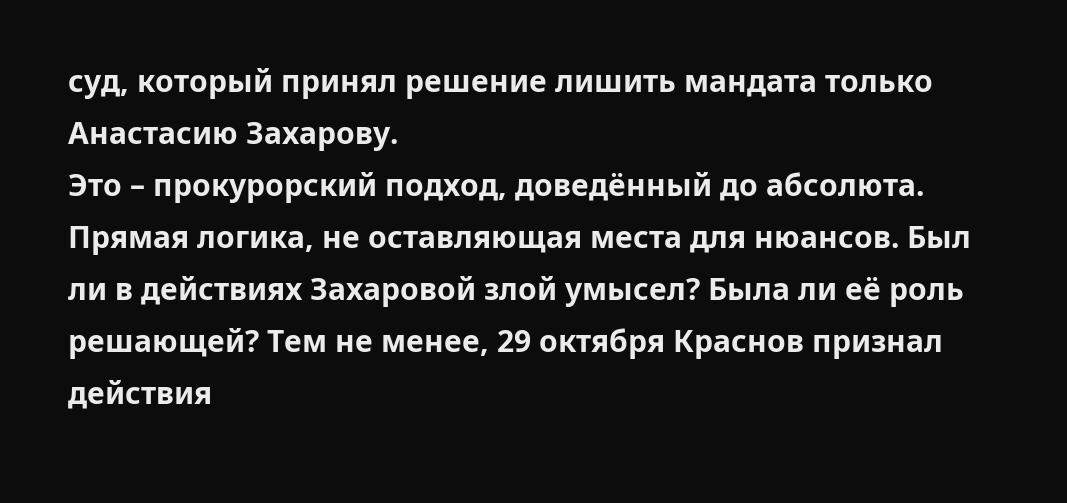суд, который принял решение лишить мандата только Анастасию Захарову.
Это – прокурорский подход, доведённый до абсолюта. Прямая логика, не оставляющая места для нюансов. Был ли в действиях Захаровой злой умысел? Была ли её роль решающей? Тем не менее, 29 октября Краснов признал действия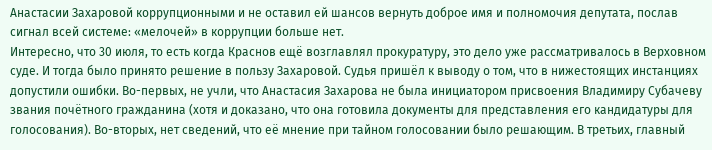Анастасии Захаровой коррупционными и не оставил ей шансов вернуть доброе имя и полномочия депутата, послав сигнал всей системе: «мелочей» в коррупции больше нет.
Интересно, что 30 июля, то есть когда Краснов ещё возглавлял прокуратуру, это дело уже рассматривалось в Верховном суде. И тогда было принято решение в пользу Захаровой. Судья пришёл к выводу о том, что в нижестоящих инстанциях допустили ошибки. Во-первых, не учли, что Анастасия Захарова не была инициатором присвоения Владимиру Субачеву звания почётного гражданина (хотя и доказано, что она готовила документы для представления его кандидатуры для голосования). Во-вторых, нет сведений, что её мнение при тайном голосовании было решающим. В третьих, главный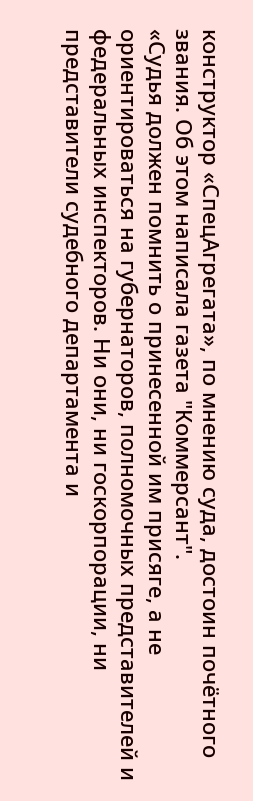конструктор «СпецАгрегата», по мнению суда, достоин почётного звания. Об этом написала газета "Коммерсант".
«Судья должен помнить о принесенной им присяге, а не ориентироваться на губернаторов, полномочных представителей и федеральных инспекторов. Ни они, ни госкорпорации, ни представители судебного департамента и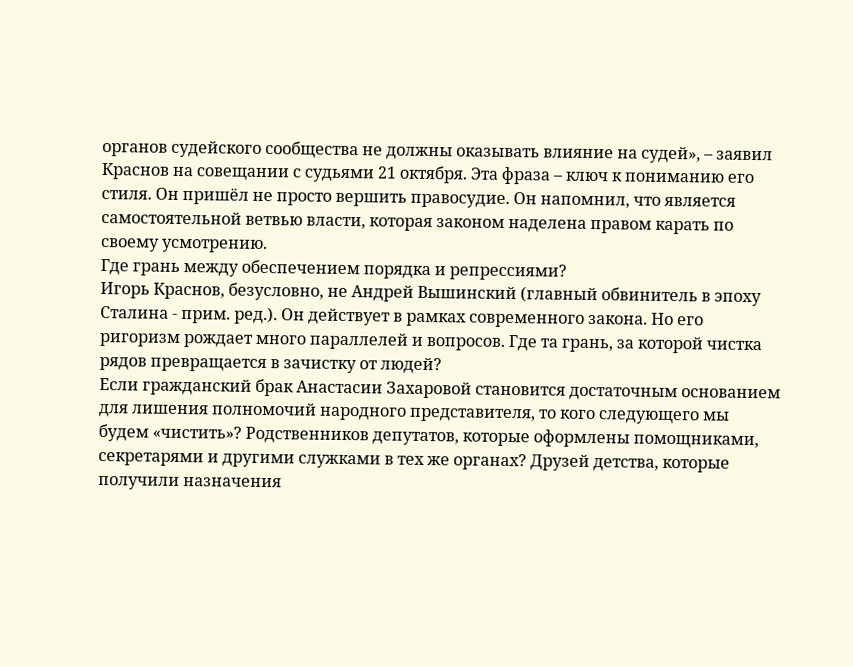органов судейского сообщества не должны оказывать влияние на судей», – заявил Краснов на совещании с судьями 21 октября. Эта фраза – ключ к пониманию его стиля. Он пришёл не просто вершить правосудие. Он напомнил, что является самостоятельной ветвью власти, которая законом наделена правом карать по своему усмотрению.
Где грань между обеспечением порядка и репрессиями?
Игорь Краснов, безусловно, не Андрей Вышинский (главный обвинитель в эпоху Сталина - прим. ред.). Он действует в рамках современного закона. Но его ригоризм рождает много параллелей и вопросов. Где та грань, за которой чистка рядов превращается в зачистку от людей?
Если гражданский брак Анастасии Захаровой становится достаточным основанием для лишения полномочий народного представителя, то кого следующего мы будем «чистить»? Родственников депутатов, которые оформлены помощниками, секретарями и другими служками в тех же органах? Друзей детства, которые получили назначения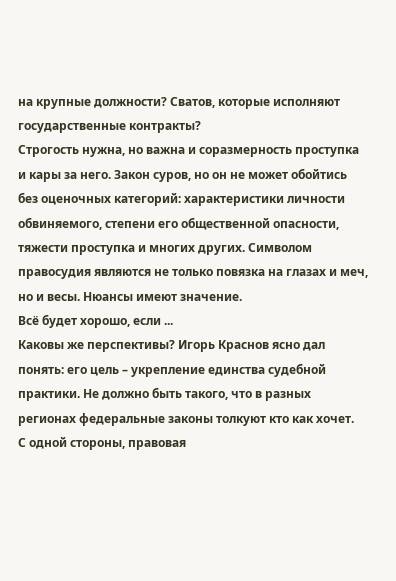на крупные должности? Сватов, которые исполняют государственные контракты?
Строгость нужна, но важна и соразмерность проступка и кары за него. Закон суров, но он не может обойтись без оценочных категорий: характеристики личности обвиняемого, степени его общественной опасности, тяжести проступка и многих других. Символом правосудия являются не только повязка на глазах и меч, но и весы. Нюансы имеют значение.
Всё будет хорошо, если ...
Каковы же перспективы? Игорь Краснов ясно дал понять: его цель – укрепление единства судебной практики. Не должно быть такого, что в разных регионах федеральные законы толкуют кто как хочет.
С одной стороны, правовая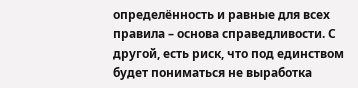определённость и равные для всех правила – основа справедливости. С другой, есть риск, что под единством будет пониматься не выработка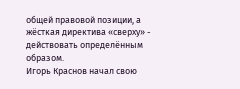общей правовой позиции, а жёсткая директива «сверху» - действовать определённым образом.
Игорь Краснов начал свою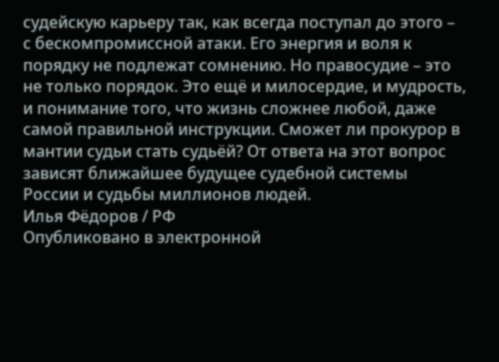судейскую карьеру так, как всегда поступал до этого – с бескомпромиссной атаки. Его энергия и воля к порядку не подлежат сомнению. Но правосудие – это не только порядок. Это ещё и милосердие, и мудрость, и понимание того, что жизнь сложнее любой, даже самой правильной инструкции. Сможет ли прокурор в мантии судьи стать судьёй? От ответа на этот вопрос зависят ближайшее будущее судебной системы России и судьбы миллионов людей.
Илья Фёдоров / РФ
Опубликовано в электронной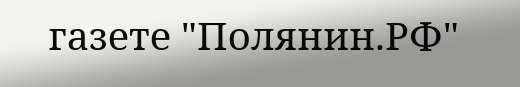газете "Полянин.РФ"